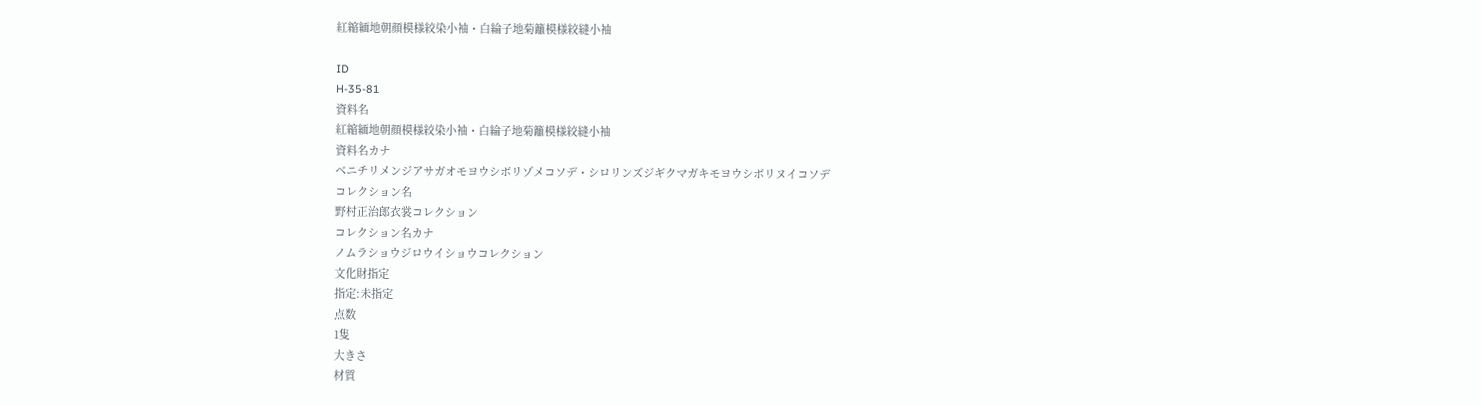紅縮緬地朝顔模様絞染小袖・白綸子地菊籬模様絞縫小袖

ID
H-35-81
資料名
紅縮緬地朝顔模様絞染小袖・白綸子地菊籬模様絞縫小袖
資料名カナ
ベニチリメンジアサガオモヨウシボリゾメコソデ・シロリンズジギクマガキモヨウシボリヌイコソデ
コレクション名
野村正治郎衣裳コレクション
コレクション名カナ
ノムラショウジロウイショウコレクション
文化財指定
指定:未指定
点数
1隻
大きさ
材質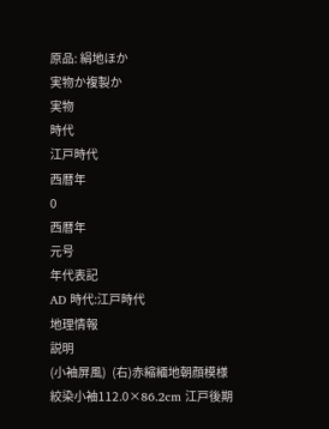原品: 絹地ほか
実物か複製か
実物
時代
江戸時代
西暦年
0
西暦年
元号
年代表記
AD 時代:江戸時代
地理情報
説明
(小袖屏風)  (右)赤縮緬地朝顔模様絞染小袖112.0×86.2cm 江戸後期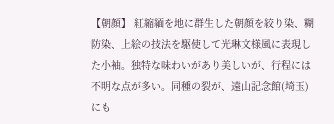【朝顔】 紅縮緬を地に群生した朝顔を絞り染、糊防染、上絵の技法を駆使して光琳文様風に表現した小袖。独特な味わいがあり美しいが、行程には不明な点が多い。同種の裂が、遠山記念館(埼玉)にも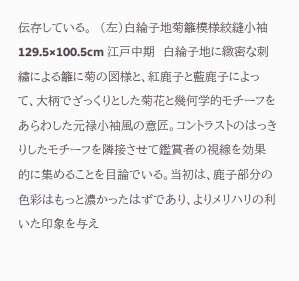伝存している。  (左)白綸子地菊籬模様絞縫小袖129.5×100.5cm 江戸中期  白綸子地に緻密な刺繍による籬に菊の図様と、紅鹿子と藍鹿子によって、大柄でざっくりとした菊花と幾何学的モチーフをあらわした元禄小袖風の意匠。コントラストのはっきりしたモチーフを隣接させて鑑賞者の視線を効果的に集めることを目論でいる。当初は、鹿子部分の色彩はもっと濃かったはずであり、よりメリハリの利いた印象を与え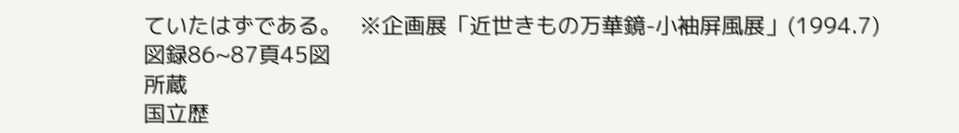ていたはずである。   ※企画展「近世きもの万華鏡-小袖屏風展」(1994.7)図録86~87頁45図
所蔵
国立歴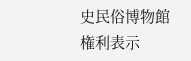史民俗博物館
権利表示